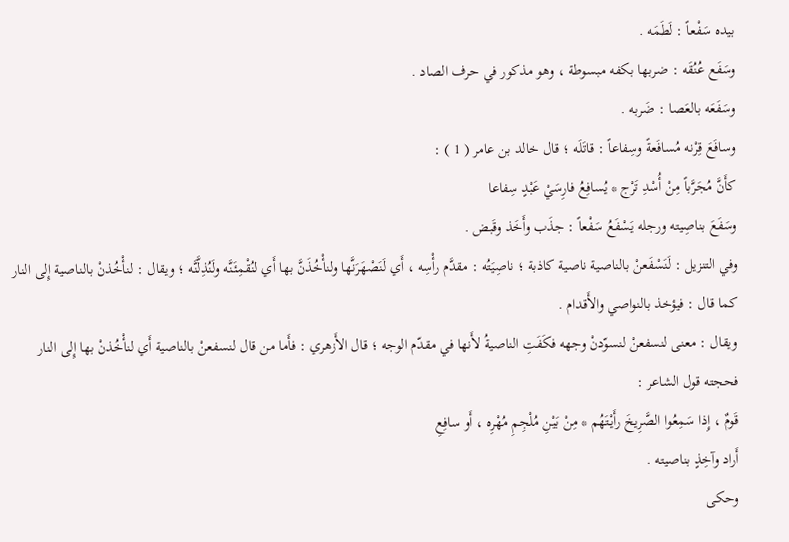بيده سَفْعاً : لَطَمَه .
وسَفَع عُنُقَه : ضربها بكفه مبسوطة ، وهو مذكور في حرف الصاد .
وسَفَعَه بالعَصا : ضَربه .
وسافَعَ قِرْنه مُسافَعةً وسِفاعاً : قاتَلَه ؛ قال خالد بن عامر ( 1 ) :
كأَنَّ مُجَرَّباً مِنْ أُسْدِ تَرْج * يُسافِعُ فارِسَيْ عَبْدٍ سِفاعا
وسَفَعَ بناصِيته ورجله يَسْفَعُ سَفْعاً : جذَب وأَخَذ وقَبض .
وفي التنزيل : لَنَسْفَعنْ بالناصية ناصية كاذبة ؛ ناصِيَتُه : مقدَّم رأْسِه ، أَي لَنَصْهَرَنَّها ولنأْخُذَنَّ بها أَي لنُقْمِئَنَّه ولَنُذِلَّنَّه ؛ ويقال : لنأْخُذنْ بالناصية إِلى النار كما قال : فيؤخذ بالنواصي والأَقدام .
ويقال : معنى لنسفعنْ لنسوّدنْ وجهه فكَفَتِ الناصيةُ لأَنها في مقدّم الوجه ؛ قال الأَزهري : فأَما من قال لنسفعنْ بالناصية أَي لنأْخُذنْ بها إِلى النار فحجته قول الشاعر :
قَومٌ ، إِذا سَمِعُوا الصَّرِيخَ رأَيْتَهُم * مِنْ بَيْنِ مُلْجِمِ مُهْرِه ، أَو سافِعِ
أَراد وآخِذٍ بناصيته .
وحكى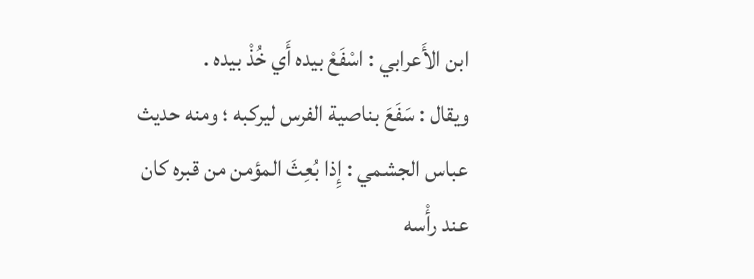ابن الأَعرابي : اسْفَعْ بيده أَي خُذْ بيده .
ويقال : سَفَعَ بناصية الفرس ليركبه ؛ ومنه حديث عباس الجشمي : إِذا بُعِثَ المؤمن من قبره كان عند رأْسه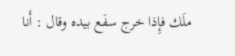ملَك فإِذا خرج سفَع بيده وقال : أَنا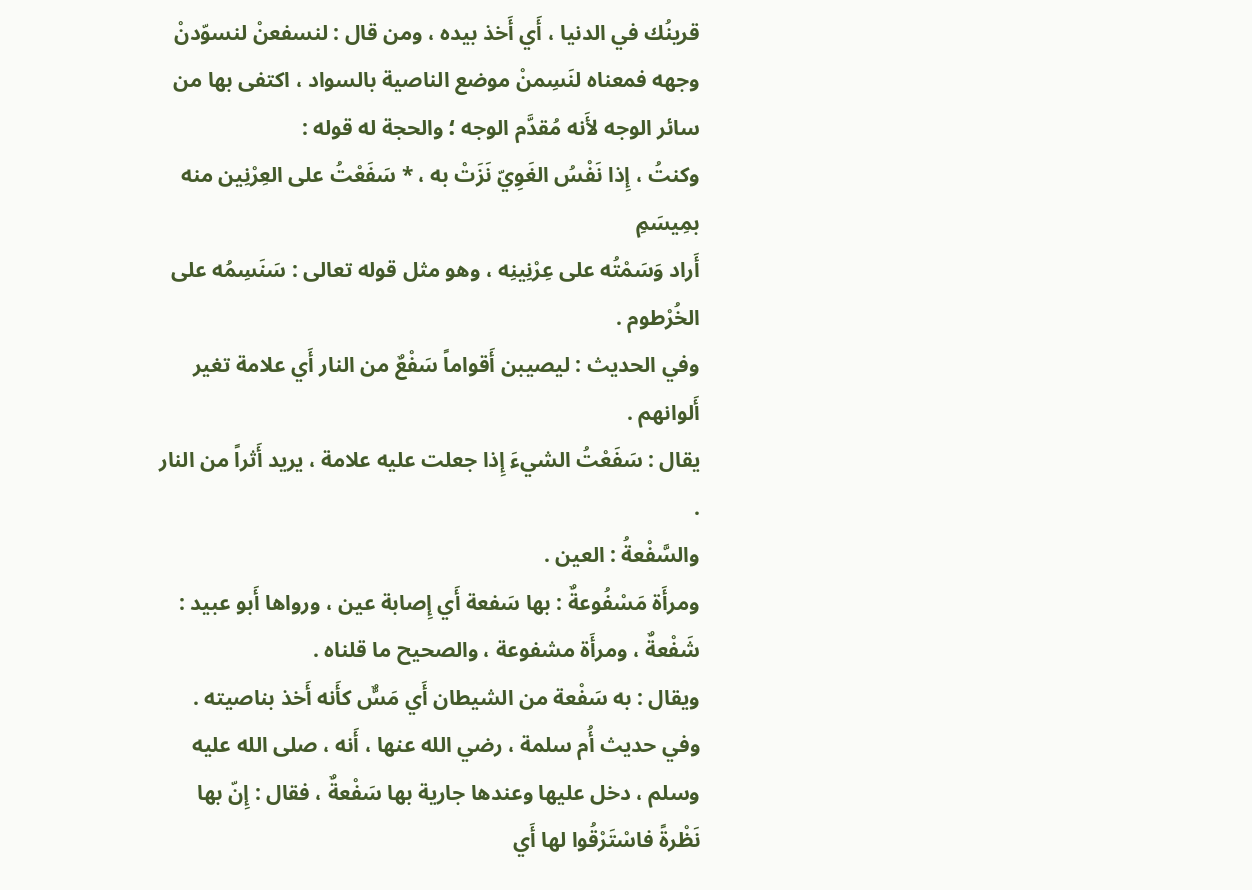قرينُك في الدنيا ، أَي أَخذ بيده ، ومن قال : لنسفعنْ لنسوّدنْ وجهه فمعناه لنَسِمنْ موضع الناصية بالسواد ، اكتفى بها من سائر الوجه لأَنه مُقدَّم الوجه ؛ والحجة له قوله :
وكنتُ ، إِذا نَفْسُ الغَوِيّ نَزَتْ به ، * سَفَعْتُ على العِرْنِين منه بمِيسَمِ
أَراد وَسَمْتُه على عِرْنِينِه ، وهو مثل قوله تعالى : سَنَسِمُه على الخُرْطوم .
وفي الحديث : ليصيبن أَقواماً سَفْعٌ من النار أَي علامة تغير أَلوانهم .
يقال : سَفَعْتُ الشيءَ إِذا جعلت عليه علامة ، يريد أَثراً من النار .
والسَّفْعةُ : العين .
ومرأَة مَسْفُوعةٌ : بها سَفعة أَي إِصابة عين ، ورواها أَبو عبيد : شَفْعةٌ ، ومرأَة مشفوعة ، والصحيح ما قلناه .
ويقال : به سَفْعة من الشيطان أَي مَسٌّ كأَنه أَخذ بناصيته .
وفي حديث أُم سلمة ، رضي الله عنها ، أَنه ، صلى الله عليه وسلم ، دخل عليها وعندها جارية بها سَفْعةٌ ، فقال : إِنّ بها نَظْرةً فاسْتَرْقُوا لها أَي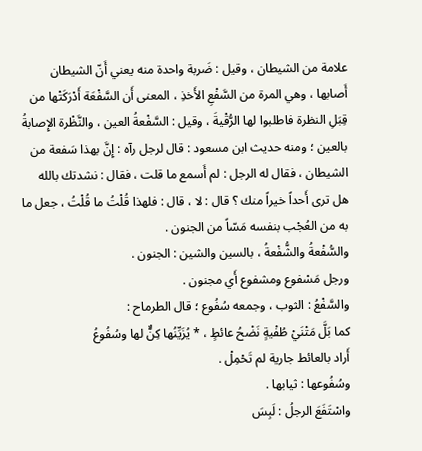علامة من الشيطان ، وقيل : ضَربة واحدة منه يعني أَنّ الشيطان أَصابها ، وهي المرة من السَّفْعِ الأَخذِ ، المعنى أَن السَّفْعَة أَدْرَكَتْها من قِبَلِ النظرة فاطلبوا لها الرُّقْيةَ ، وقيل : السَّفْعةُ العين ، والنَّظْرة الإِصابةُ بالعين ؛ ومنه حديث ابن مسعود : قال لرجل رآه : إِنَّ بهذا سَفعة من الشيطان ، فقال له الرجل : لم أَسمع ما قلت ، فقال : نشدتك بالله هل ترى أَحداً خيراً منك ؟ قال : لا ، قال : فلهذا قُلْتُ ما قُلْتُ ، جعل ما به من العُجْب بنفسه مَسّاً من الجنون .
والسُّفْعةُ والشُّفْعةُ ، بالسين والشين : الجنون .
ورجل مَسْفوع ومشفوع أَي مجنون .
والسَّفْعُ : الثوب ، وجمعه سُفُوع ؛ قال الطرماح :
كما بَلَّ مَتْنَيْ طُفْيةٍ نَضْحُ عائطٍ ، * يُزَيِّنُها كِنٌّ لها وسُفُوعُ
أَراد بالعائط جارية لم تَحْمِلْ .
وسُفُوعها : ثيابها .
واسْتَفَعَ الرجلُ : لَبِسَ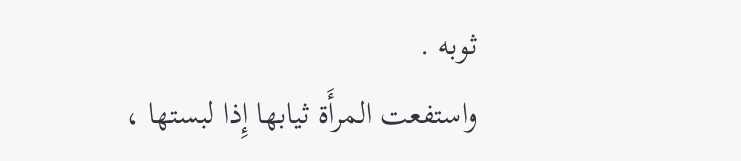ثوبه .
واستفعت المرأَة ثيابها إِذا لبستها ،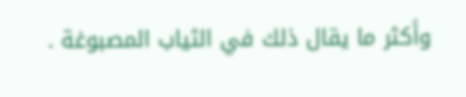وأَكثر ما يقال ذلك في الثياب المصبوغة .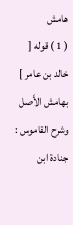هامش
( 1 ) قوله [ خالد بن عامر ] بهامش الأَصل وشرح القاموس : جنادة ابن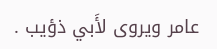عامر ويروى لأَبي ذؤيب .